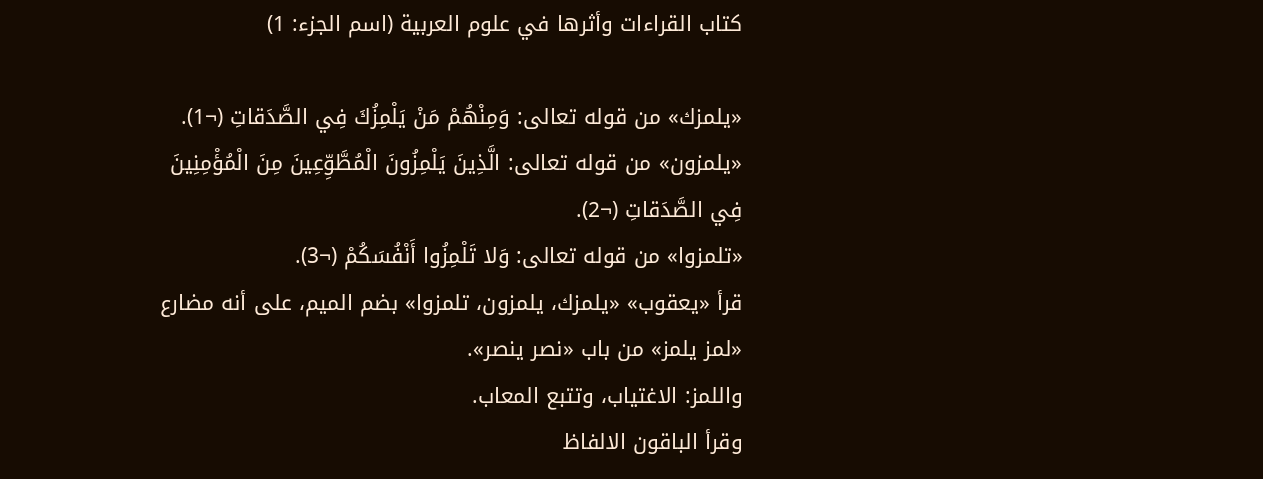كتاب القراءات وأثرها في علوم العربية (اسم الجزء: 1)

«يلمزك» من قوله تعالى: وَمِنْهُمْ مَنْ يَلْمِزُكَ فِي الصَّدَقاتِ (¬1).
«يلمزون» من قوله تعالى: الَّذِينَ يَلْمِزُونَ الْمُطَّوِّعِينَ مِنَ الْمُؤْمِنِينَ فِي الصَّدَقاتِ (¬2).
«تلمزوا» من قوله تعالى: وَلا تَلْمِزُوا أَنْفُسَكُمْ (¬3).
قرأ «يعقوب» «يلمزك، يلمزون، تلمزوا» بضم الميم، على أنه مضارع «لمز يلمز» من باب «نصر ينصر».
واللمز: الاغتياب، وتتبع المعاب.
وقرأ الباقون الالفاظ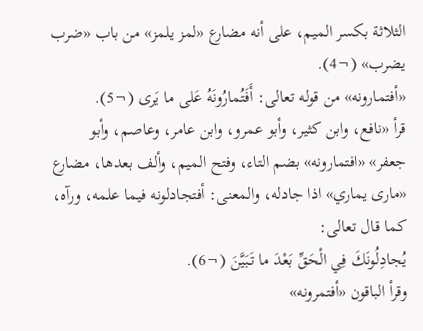الثلاثة بكسر الميم، على أنه مضارع «لمز يلمز» من باب «ضرب يضرب» (¬4).
«أفتمارونه» من قوله تعالى: أَفَتُمارُونَهُ عَلى ما يَرى (¬5).
قرأ «نافع، وابن كثير، وأبو عمرو، وابن عامر، وعاصم، وأبو جعفر» «افتمارونه» بضم التاء، وفتح الميم، وألف بعدها، مضارع «مارى يماري» اذا جادله، والمعنى: أفتجادلونه فيما علمه، ورآه، كما قال تعالى:
يُجادِلُونَكَ فِي الْحَقِّ بَعْدَ ما تَبَيَّنَ (¬6).
وقرأ الباقون «أفتمرونه»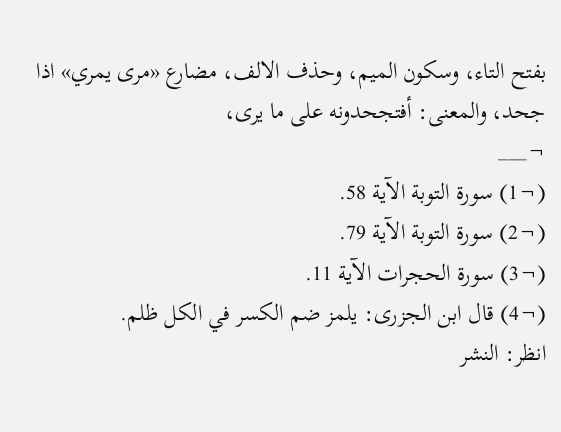بفتح التاء، وسكون الميم، وحذف الالف، مضارع «مرى يمري» اذا جحد، والمعنى: أفتجحدونه على ما يرى،
¬___
(¬1) سورة التوبة الآية 58.
(¬2) سورة التوبة الآية 79.
(¬3) سورة الحجرات الآية 11.
(¬4) قال ابن الجزرى: يلمز ضم الكسر في الكل ظلم.
انظر: النشر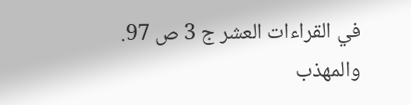في القراءات العشر ج 3 ص 97.
والمهذب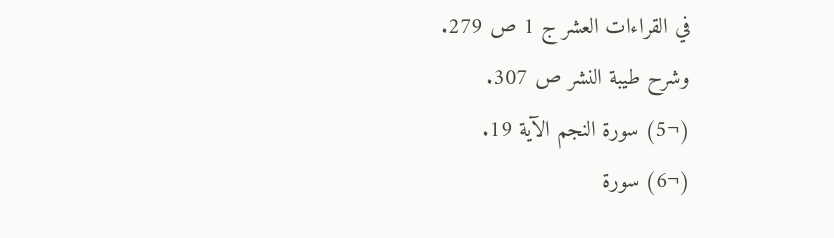في القراءات العشر ج 1 ص 279.
وشرح طيبة النشر ص 307.
(¬5) سورة النجم الآية 19.
(¬6) سورة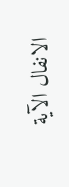الانفال الآية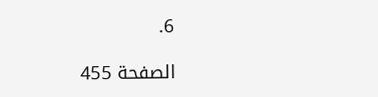6.

الصفحة 455